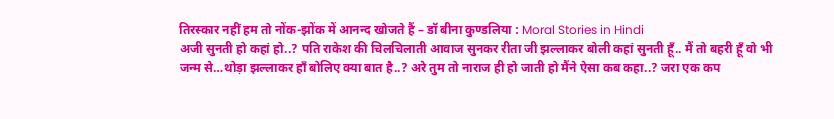तिरस्कार नहीं हम तो नोंक-झोंक में आनन्द खोजते हैं – डॉ बीना कुण्डलिया : Moral Stories in Hindi
अजी सुनती हो कहां हो..? पति राकेश की चिलचिलाती आवाज सुनकर रीता जी झल्लाकर बोली कहां सुनती हूँ.. मैं तो बहरी हूँ वो भी जन्म से…थोड़ा झल्लाकर हाँ बोलिए क्या बात है..? अरे तुम तो नाराज ही हो जाती हो मैंने ऐसा कब कहा..? जरा एक कप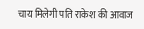चाय मिलेगी पति राकेश की आवाज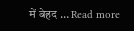में बेहद … Read more